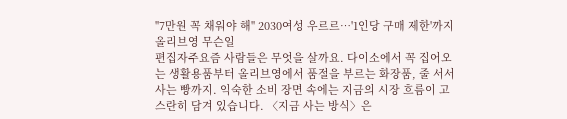"7만원 꼭 채워야 해" 2030여성 우르르…'1인당 구매 제한'까지 올리브영 무슨일
편집자주요즘 사람들은 무엇을 살까요. 다이소에서 꼭 집어오는 생활용품부터 올리브영에서 품절을 부르는 화장품, 줄 서서 사는 빵까지. 익숙한 소비 장면 속에는 지금의 시장 흐름이 고스란히 담겨 있습니다. 〈지금 사는 방식〉은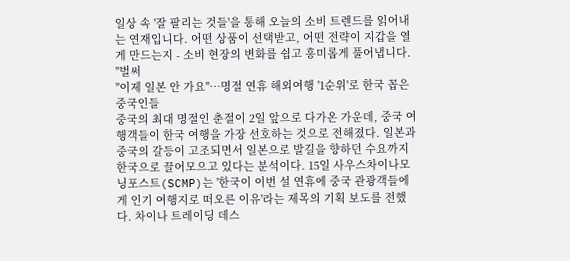일상 속 '잘 팔리는 것들'을 통해 오늘의 소비 트렌드를 읽어내는 연재입니다. 어떤 상품이 선택받고, 어떤 전략이 지갑을 열게 만드는지 - 소비 현장의 변화를 쉽고 흥미롭게 풀어냅니다. "벌써
"이제 일본 안 가요"…명절 연휴 해외여행 '1순위'로 한국 꼽은 중국인들
중국의 최대 명절인 춘절이 2일 앞으로 다가온 가운데, 중국 여행객들이 한국 여행을 가장 선호하는 것으로 전해졌다. 일본과 중국의 갈등이 고조되면서 일본으로 발길을 향하던 수요까지 한국으로 끌어모으고 있다는 분석이다. 15일 사우스차이나모닝포스트(SCMP)는 '한국이 이번 설 연휴에 중국 관광객들에게 인기 여행지로 떠오른 이유'라는 제목의 기획 보도를 전했다. 차이나 트레이딩 데스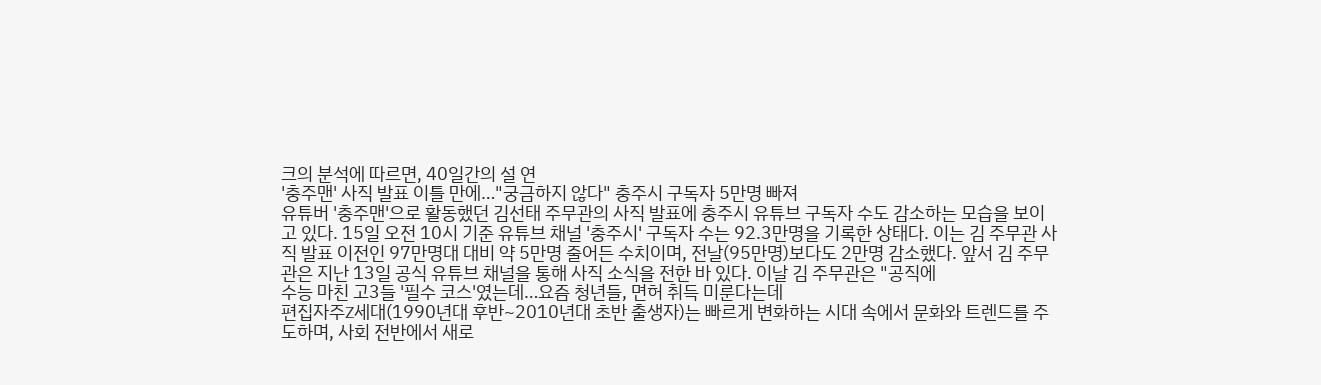크의 분석에 따르면, 40일간의 설 연
'충주맨' 사직 발표 이틀 만에…"궁금하지 않다" 충주시 구독자 5만명 빠져
유튜버 '충주맨'으로 활동했던 김선태 주무관의 사직 발표에 충주시 유튜브 구독자 수도 감소하는 모습을 보이고 있다. 15일 오전 10시 기준 유튜브 채널 '충주시' 구독자 수는 92.3만명을 기록한 상태다. 이는 김 주무관 사직 발표 이전인 97만명대 대비 약 5만명 줄어든 수치이며, 전날(95만명)보다도 2만명 감소했다. 앞서 김 주무관은 지난 13일 공식 유튜브 채널을 통해 사직 소식을 전한 바 있다. 이날 김 주무관은 "공직에
수능 마친 고3들 '필수 코스'였는데…요즘 청년들, 면허 취득 미룬다는데
편집자주Z세대(1990년대 후반~2010년대 초반 출생자)는 빠르게 변화하는 시대 속에서 문화와 트렌드를 주도하며, 사회 전반에서 새로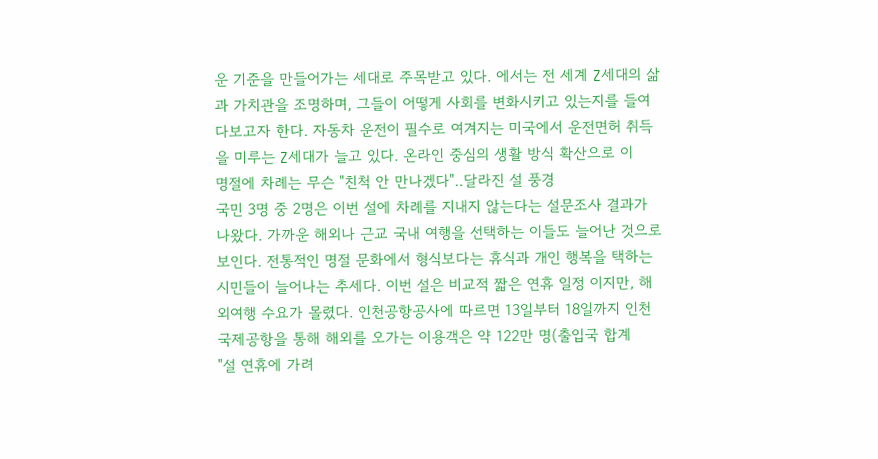운 기준을 만들어가는 세대로 주목받고 있다. 에서는 전 세계 Z세대의 삶과 가치관을 조명하며, 그들이 어떻게 사회를 변화시키고 있는지를 들여다보고자 한다. 자동차 운전이 필수로 여겨지는 미국에서 운전면허 취득을 미루는 Z세대가 늘고 있다. 온라인 중심의 생활 방식 확산으로 이
명절에 차례는 무슨 "친척 안 만나겠다"‥달라진 설 풍경
국민 3명 중 2명은 이번 설에 차례를 지내지 않는다는 설문조사 결과가 나왔다. 가까운 해외나 근교 국내 여행을 선택하는 이들도 늘어난 것으로 보인다. 전통적인 명절 문화에서 형식보다는 휴식과 개인 행복을 택하는 시민들이 늘어나는 추세다. 이번 설은 비교적 짧은 연휴 일정 이지만, 해외여행 수요가 몰렸다. 인천공항공사에 따르면 13일부터 18일까지 인천국제공항을 통해 해외를 오가는 이용객은 약 122만 명(출입국 합계
"설 연휴에 가려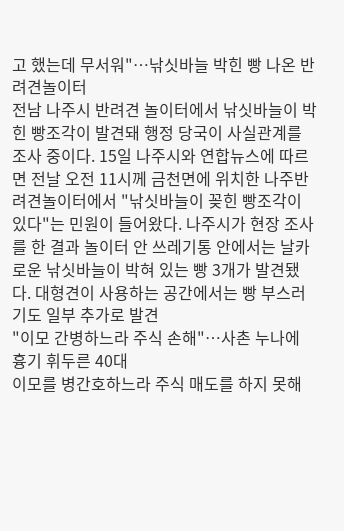고 했는데 무서워"…낚싯바늘 박힌 빵 나온 반려견놀이터
전남 나주시 반려견 놀이터에서 낚싯바늘이 박힌 빵조각이 발견돼 행정 당국이 사실관계를 조사 중이다. 15일 나주시와 연합뉴스에 따르면 전날 오전 11시께 금천면에 위치한 나주반려견놀이터에서 "낚싯바늘이 꽂힌 빵조각이 있다"는 민원이 들어왔다. 나주시가 현장 조사를 한 결과 놀이터 안 쓰레기통 안에서는 날카로운 낚싯바늘이 박혀 있는 빵 3개가 발견됐다. 대형견이 사용하는 공간에서는 빵 부스러기도 일부 추가로 발견
"이모 간병하느라 주식 손해"…사촌 누나에 흉기 휘두른 40대
이모를 병간호하느라 주식 매도를 하지 못해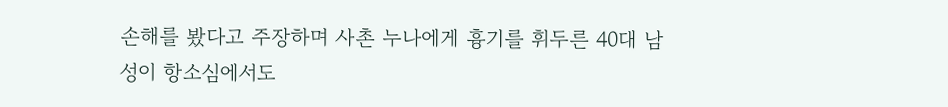손해를 봤다고 주장하며 사촌 누나에게 흉기를 휘두른 40대 남성이 항소심에서도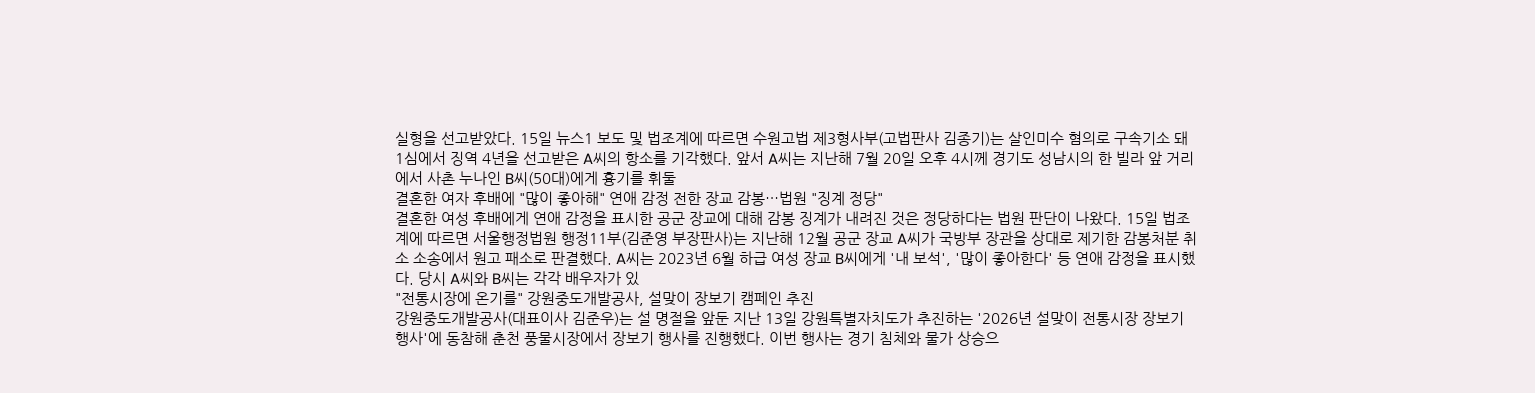실형을 선고받았다. 15일 뉴스1 보도 및 법조계에 따르면 수원고법 제3형사부(고법판사 김종기)는 살인미수 혐의로 구속기소 돼 1심에서 징역 4년을 선고받은 A씨의 항소를 기각했다. 앞서 A씨는 지난해 7월 20일 오후 4시께 경기도 성남시의 한 빌라 앞 거리에서 사촌 누나인 B씨(50대)에게 흉기를 휘둘
결혼한 여자 후배에 "많이 좋아해" 연애 감정 전한 장교 감봉…법원 "징계 정당"
결혼한 여성 후배에게 연애 감정을 표시한 공군 장교에 대해 감봉 징계가 내려진 것은 정당하다는 법원 판단이 나왔다. 15일 법조계에 따르면 서울행정법원 행정11부(김준영 부장판사)는 지난해 12월 공군 장교 A씨가 국방부 장관을 상대로 제기한 감봉처분 취소 소송에서 원고 패소로 판결했다. A씨는 2023년 6월 하급 여성 장교 B씨에게 '내 보석', '많이 좋아한다' 등 연애 감정을 표시했다. 당시 A씨와 B씨는 각각 배우자가 있
"전통시장에 온기를" 강원중도개발공사, 설맞이 장보기 캠페인 추진
강원중도개발공사(대표이사 김준우)는 설 명절을 앞둔 지난 13일 강원특별자치도가 추진하는 '2026년 설맞이 전통시장 장보기 행사'에 동참해 춘천 풍물시장에서 장보기 행사를 진행했다. 이번 행사는 경기 침체와 물가 상승으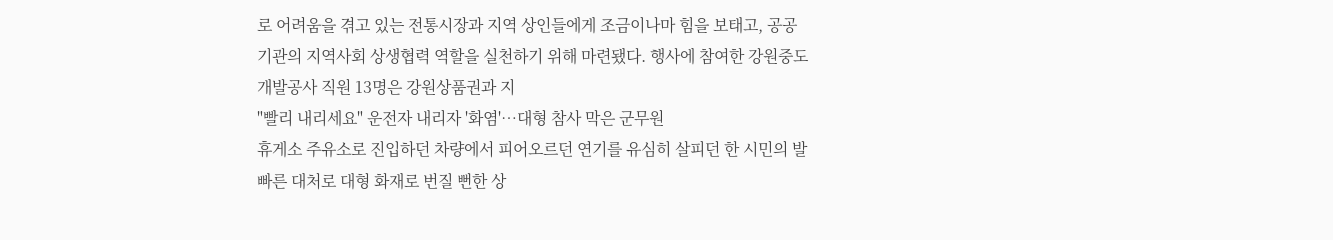로 어려움을 겪고 있는 전통시장과 지역 상인들에게 조금이나마 힘을 보태고, 공공기관의 지역사회 상생협력 역할을 실천하기 위해 마련됐다. 행사에 참여한 강원중도개발공사 직원 13명은 강원상품권과 지
"빨리 내리세요" 운전자 내리자 '화염'…대형 참사 막은 군무원
휴게소 주유소로 진입하던 차량에서 피어오르던 연기를 유심히 살피던 한 시민의 발 빠른 대처로 대형 화재로 번질 뻔한 상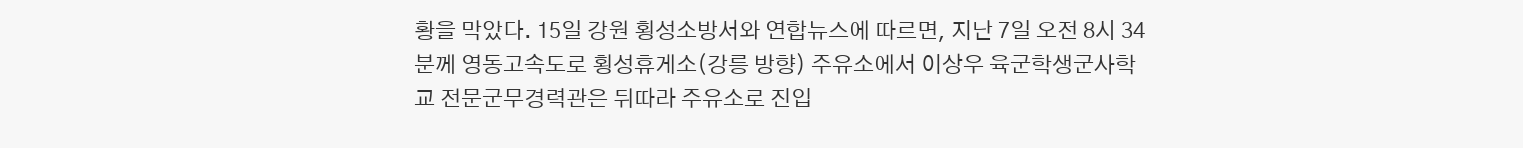황을 막았다. 15일 강원 횡성소방서와 연합뉴스에 따르면, 지난 7일 오전 8시 34분께 영동고속도로 횡성휴게소(강릉 방향) 주유소에서 이상우 육군학생군사학교 전문군무경력관은 뒤따라 주유소로 진입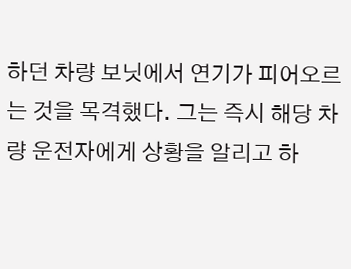하던 차량 보닛에서 연기가 피어오르는 것을 목격했다. 그는 즉시 해당 차량 운전자에게 상황을 알리고 하